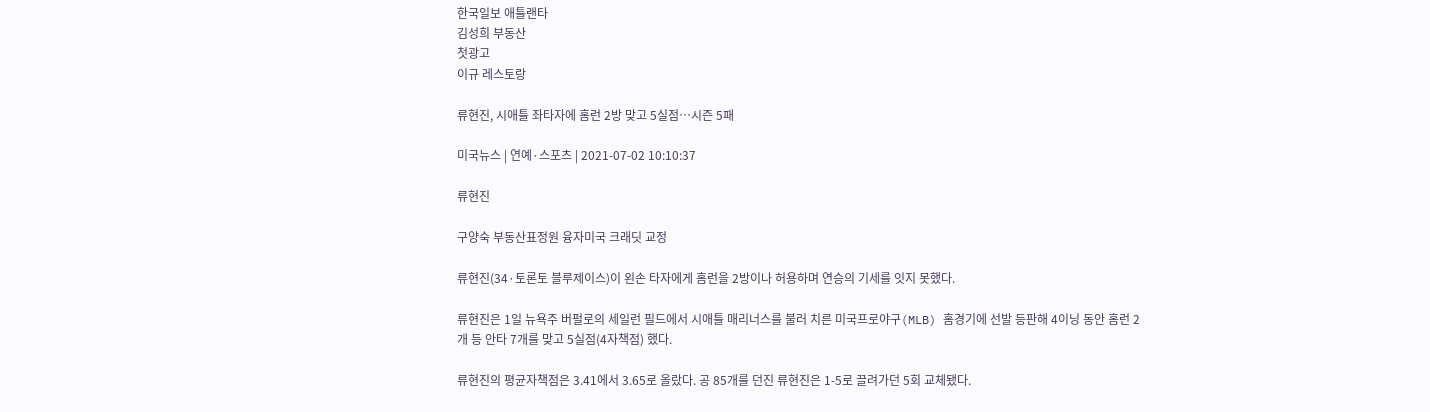한국일보 애틀랜타
김성희 부동산
첫광고
이규 레스토랑

류현진, 시애틀 좌타자에 홈런 2방 맞고 5실점…시즌 5패

미국뉴스 | 연예·스포츠 | 2021-07-02 10:10:37

류현진

구양숙 부동산표정원 융자미국 크래딧 교정

류현진(34·토론토 블루제이스)이 왼손 타자에게 홈런을 2방이나 허용하며 연승의 기세를 잇지 못했다.

류현진은 1일 뉴욕주 버펄로의 세일런 필드에서 시애틀 매리너스를 불러 치른 미국프로야구(MLB) 홈경기에 선발 등판해 4이닝 동안 홈런 2개 등 안타 7개를 맞고 5실점(4자책점) 했다.

류현진의 평균자책점은 3.41에서 3.65로 올랐다. 공 85개를 던진 류현진은 1-5로 끌려가던 5회 교체됐다.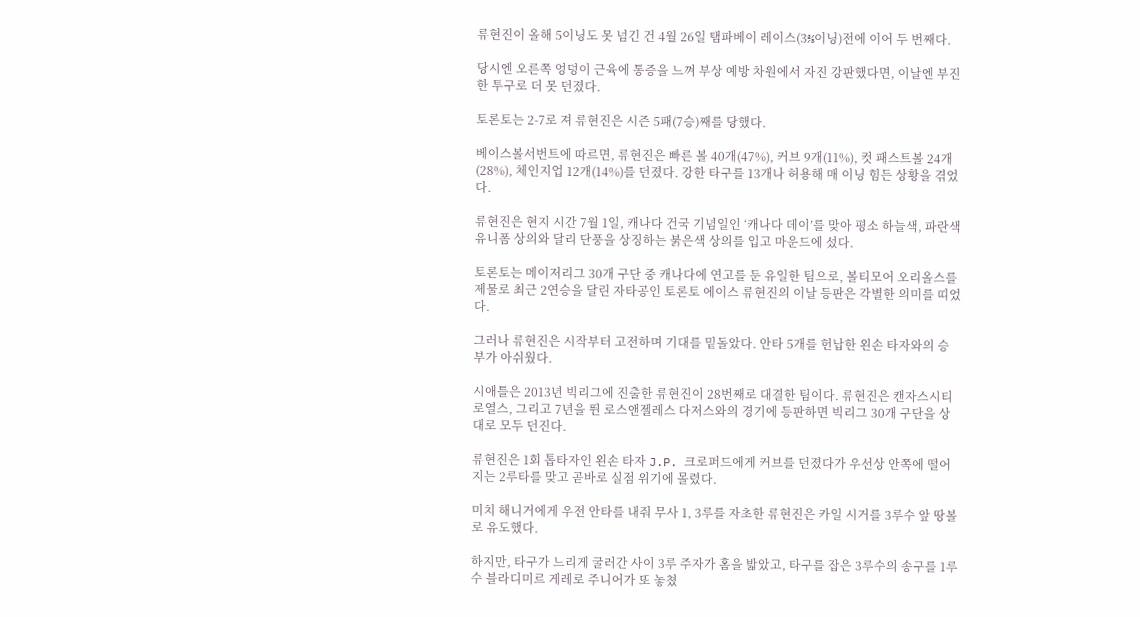류현진이 올해 5이닝도 못 넘긴 건 4월 26일 탬파베이 레이스(3⅔이닝)전에 이어 두 번째다.

당시엔 오른쪽 엉덩이 근육에 통증을 느껴 부상 예방 차원에서 자진 강판했다면, 이날엔 부진한 투구로 더 못 던졌다.

토론토는 2-7로 져 류현진은 시즌 5패(7승)째를 당했다.

베이스볼서번트에 따르면, 류현진은 빠른 볼 40개(47%), 커브 9개(11%), 컷 패스트볼 24개(28%), 체인지업 12개(14%)를 던졌다. 강한 타구를 13개나 허용해 매 이닝 힘든 상황을 겪었다.

류현진은 현지 시간 7월 1일, 캐나다 건국 기념일인 ‘캐나다 데이’를 맞아 평소 하늘색, 파란색 유니폼 상의와 달리 단풍을 상징하는 붉은색 상의를 입고 마운드에 섰다.

토론토는 메이저리그 30개 구단 중 캐나다에 연고를 둔 유일한 팀으로, 볼티모어 오리올스를 제물로 최근 2연승을 달린 자타공인 토론토 에이스 류현진의 이날 등판은 각별한 의미를 띠었다.

그러나 류현진은 시작부터 고전하며 기대를 밑돌았다. 안타 5개를 헌납한 왼손 타자와의 승부가 아쉬웠다.

시애틀은 2013년 빅리그에 진출한 류현진이 28번째로 대결한 팀이다. 류현진은 캔자스시티 로열스, 그리고 7년을 뛴 로스앤젤레스 다저스와의 경기에 등판하면 빅리그 30개 구단을 상대로 모두 던진다.

류현진은 1회 톱타자인 왼손 타자 J.P. 크로퍼드에게 커브를 던졌다가 우선상 안쪽에 떨어지는 2루타를 맞고 곧바로 실점 위기에 몰렸다.

미치 해니거에게 우전 안타를 내줘 무사 1, 3루를 자초한 류현진은 카일 시거를 3루수 앞 땅볼로 유도했다.

하지만, 타구가 느리게 굴러간 사이 3루 주자가 홈을 밟았고, 타구를 잡은 3루수의 송구를 1루수 블라디미르 게레로 주니어가 또 놓쳤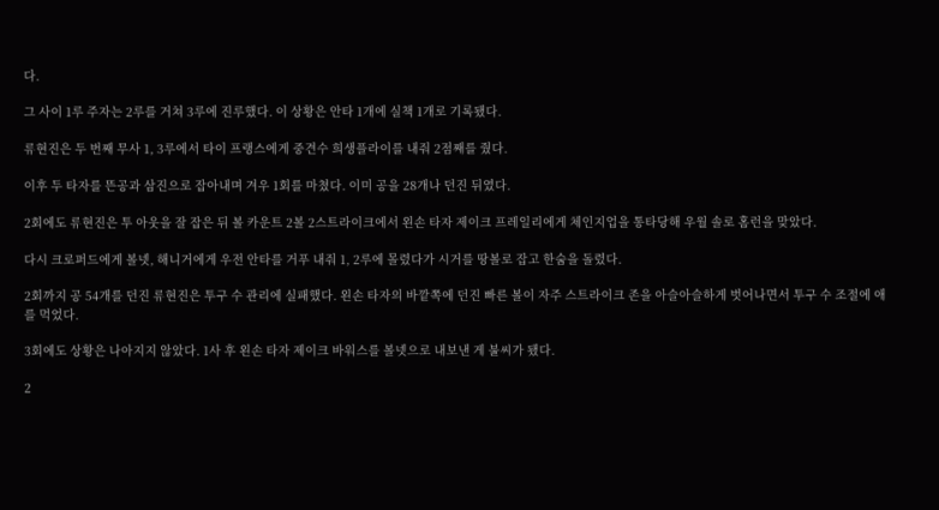다.

그 사이 1루 주자는 2루를 거쳐 3루에 진루했다. 이 상황은 안타 1개에 실책 1개로 기록됐다.

류현진은 두 번째 무사 1, 3루에서 타이 프랭스에게 중견수 희생플라이를 내줘 2점째를 줬다.

이후 두 타자를 뜬공과 삼진으로 잡아내며 겨우 1회를 마쳤다. 이미 공을 28개나 던진 뒤였다.

2회에도 류현진은 투 아웃을 잘 잡은 뒤 볼 카운트 2볼 2스트라이크에서 왼손 타자 제이크 프레일리에게 체인지업을 통타당해 우월 솔로 홈런을 맞았다.

다시 크로퍼드에게 볼넷, 해니거에게 우전 안타를 거푸 내줘 1, 2루에 몰렸다가 시거를 땅볼로 잡고 한숨을 돌렸다.

2회까지 공 54개를 던진 류현진은 투구 수 관리에 실패했다. 왼손 타자의 바깥쪽에 던진 빠른 볼이 자주 스트라이크 존을 아슬아슬하게 벗어나면서 투구 수 조절에 애를 먹었다.

3회에도 상황은 나아지지 않았다. 1사 후 왼손 타자 제이크 바워스를 볼넷으로 내보낸 게 불씨가 됐다.

2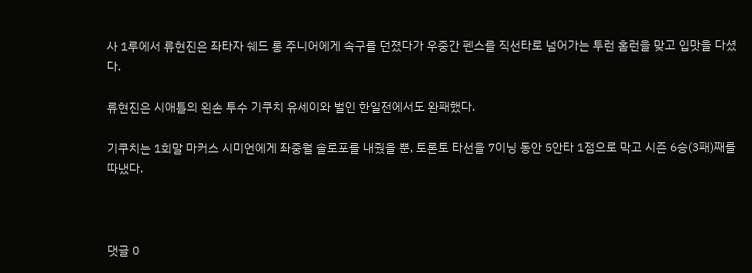사 1루에서 류현진은 좌타자 쉐드 롱 주니어에게 속구를 던졌다가 우중간 펜스를 직선타로 넘어가는 투런 홈런을 맞고 입맛을 다셨다.

류현진은 시애틀의 왼손 투수 기쿠치 유세이와 벌인 한일전에서도 완패했다.

기쿠치는 1회말 마커스 시미언에게 좌중월 솔로포를 내줬을 뿐, 토론토 타선을 7이닝 동안 5안타 1점으로 막고 시즌 6승(3패)째를 따냈다.



댓글 0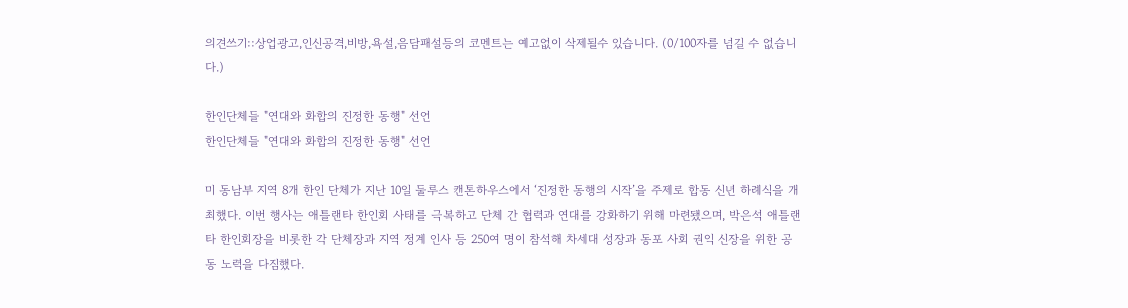의견쓰기::상업광고,인신공격,비방,욕설,음담패설등의 코멘트는 예고없이 삭제될수 있습니다. (0/100자를 넘길 수 없습니다.)

한인단체들 "연대와 화합의 진정한 동행" 선언
한인단체들 "연대와 화합의 진정한 동행" 선언

미 동남부 지역 8개 한인 단체가 지난 10일 둘루스 캔톤하우스에서 ‘진정한 동행의 시작’을 주제로 합동 신년 하례식을 개최했다. 이번 행사는 애틀랜타 한인회 사태를 극복하고 단체 간 협력과 연대를 강화하기 위해 마련됐으며, 박은석 애틀랜타 한인회장을 비롯한 각 단체장과 지역 정계 인사 등 250여 명이 참석해 차세대 성장과 동포 사회 권익 신장을 위한 공동 노력을 다짐했다.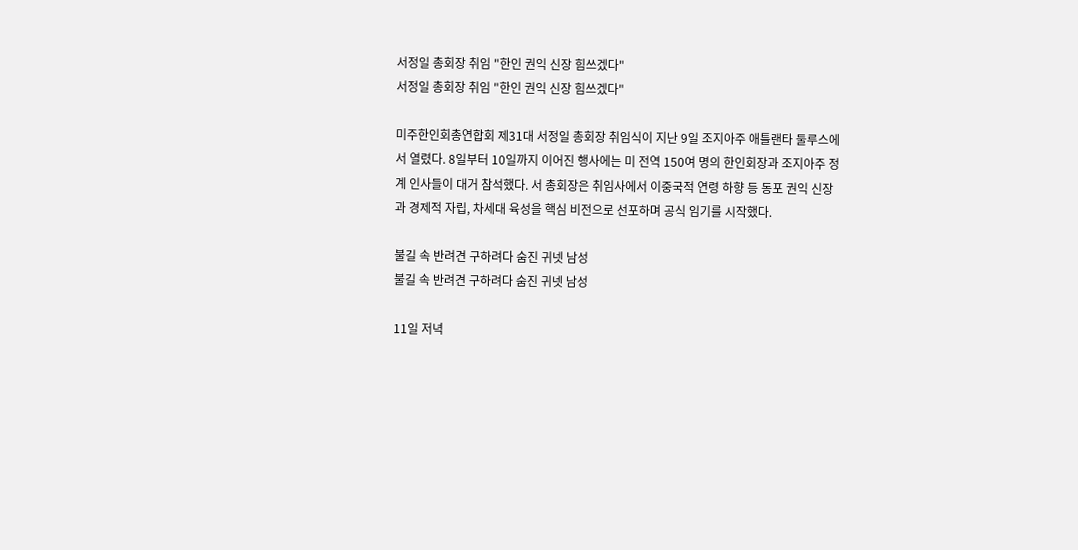서정일 총회장 취임 "한인 권익 신장 힘쓰겠다"
서정일 총회장 취임 "한인 권익 신장 힘쓰겠다"

미주한인회총연합회 제31대 서정일 총회장 취임식이 지난 9일 조지아주 애틀랜타 둘루스에서 열렸다. 8일부터 10일까지 이어진 행사에는 미 전역 150여 명의 한인회장과 조지아주 정계 인사들이 대거 참석했다. 서 총회장은 취임사에서 이중국적 연령 하향 등 동포 권익 신장과 경제적 자립, 차세대 육성을 핵심 비전으로 선포하며 공식 임기를 시작했다.

불길 속 반려견 구하려다 숨진 귀넷 남성
불길 속 반려견 구하려다 숨진 귀넷 남성

11일 저녁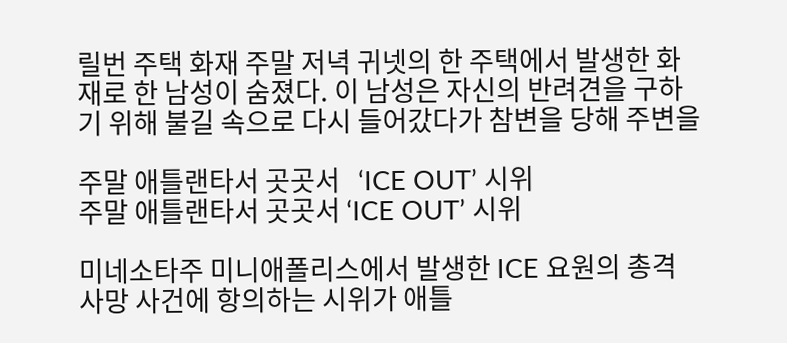릴번 주택 화재 주말 저녁 귀넷의 한 주택에서 발생한 화재로 한 남성이 숨졌다. 이 남성은 자신의 반려견을 구하기 위해 불길 속으로 다시 들어갔다가 참변을 당해 주변을

주말 애틀랜타서 곳곳서   ‘ICE OUT’ 시위
주말 애틀랜타서 곳곳서 ‘ICE OUT’ 시위

미네소타주 미니애폴리스에서 발생한 ICE 요원의 총격 사망 사건에 항의하는 시위가 애틀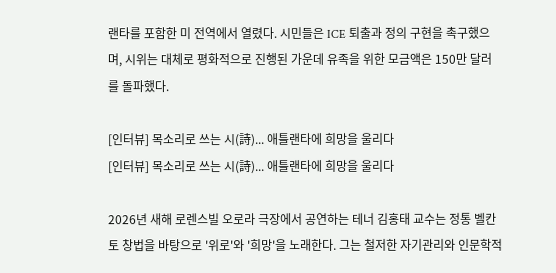랜타를 포함한 미 전역에서 열렸다. 시민들은 ICE 퇴출과 정의 구현을 촉구했으며, 시위는 대체로 평화적으로 진행된 가운데 유족을 위한 모금액은 150만 달러를 돌파했다.

[인터뷰] 목소리로 쓰는 시(詩)... 애틀랜타에 희망을 울리다
[인터뷰] 목소리로 쓰는 시(詩)... 애틀랜타에 희망을 울리다

2026년 새해 로렌스빌 오로라 극장에서 공연하는 테너 김홍태 교수는 정통 벨칸토 창법을 바탕으로 '위로'와 '희망'을 노래한다. 그는 철저한 자기관리와 인문학적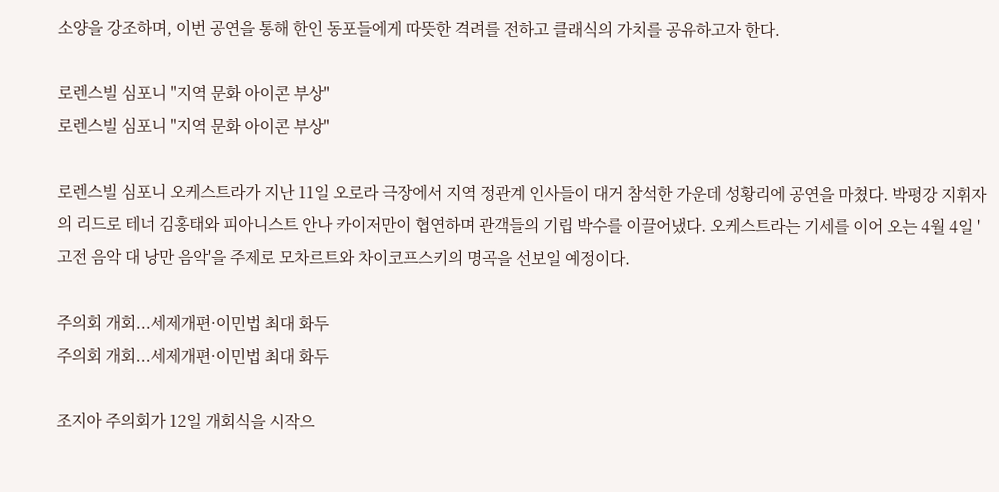소양을 강조하며, 이번 공연을 통해 한인 동포들에게 따뜻한 격려를 전하고 클래식의 가치를 공유하고자 한다.

로렌스빌 심포니 "지역 문화 아이콘 부상"
로렌스빌 심포니 "지역 문화 아이콘 부상"

로렌스빌 심포니 오케스트라가 지난 11일 오로라 극장에서 지역 정관계 인사들이 대거 참석한 가운데 성황리에 공연을 마쳤다. 박평강 지휘자의 리드로 테너 김홍태와 피아니스트 안나 카이저만이 협연하며 관객들의 기립 박수를 이끌어냈다. 오케스트라는 기세를 이어 오는 4월 4일 '고전 음악 대 낭만 음악'을 주제로 모차르트와 차이코프스키의 명곡을 선보일 예정이다.

주의회 개회...세제개편·이민법 최대 화두
주의회 개회...세제개편·이민법 최대 화두

조지아 주의회가 12일 개회식을 시작으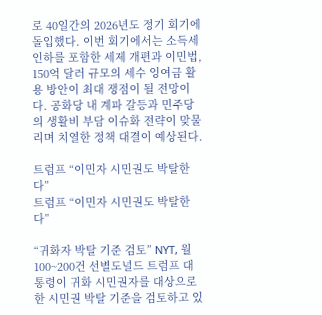로 40일간의 2026년도 정기 회기에 돌입했다. 이번 회기에서는 소득세 인하를 포함한 세제 개편과 이민법, 150억 달러 규모의 세수 잉여금 활용 방안이 최대 쟁점이 될 전망이다. 공화당 내 계파 갈등과 민주당의 생활비 부담 이슈화 전략이 맞물리며 치열한 정책 대결이 예상된다.

트럼프 “이민자 시민권도 박탈한다”
트럼프 “이민자 시민권도 박탈한다”

“귀화자 박탈 기준 검토” NYT, 월 100~200건 선별도널드 트럼프 대통령이 귀화 시민권자를 대상으로 한 시민권 박탈 기준을 검토하고 있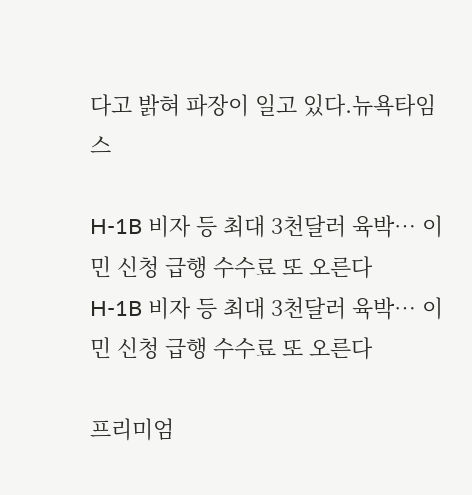다고 밝혀 파장이 일고 있다.뉴욕타임스

H-1B 비자 등 최대 3천달러 육박… 이민 신청 급행 수수료 또 오른다
H-1B 비자 등 최대 3천달러 육박… 이민 신청 급행 수수료 또 오른다

프리미엄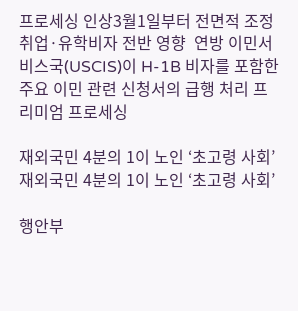프로세싱 인상3월1일부터 전면적 조정취업·유학비자 전반 영향  연방 이민서비스국(USCIS)이 H-1B 비자를 포함한 주요 이민 관련 신청서의 급행 처리 프리미엄 프로세싱

재외국민 4분의 1이 노인 ‘초고령 사회’
재외국민 4분의 1이 노인 ‘초고령 사회’

행안부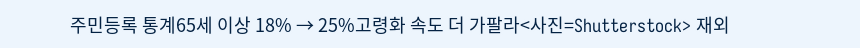주민등록 통계65세 이상 18% → 25%고령화 속도 더 가팔라<사진=Shutterstock> 재외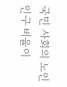국민 사회의 노인 인구 비율이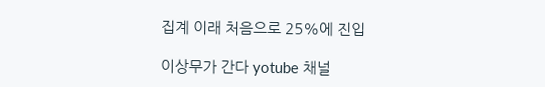집계 이래 처음으로 25%에 진입

이상무가 간다 yotube 채널